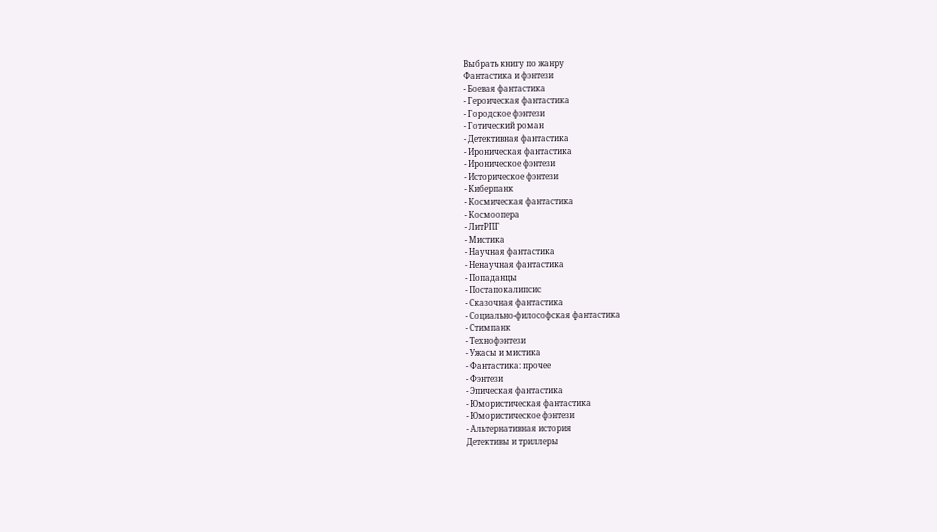Выбрать книгу по жанру
Фантастика и фэнтези
- Боевая фантастика
- Героическая фантастика
- Городское фэнтези
- Готический роман
- Детективная фантастика
- Ироническая фантастика
- Ироническое фэнтези
- Историческое фэнтези
- Киберпанк
- Космическая фантастика
- Космоопера
- ЛитРПГ
- Мистика
- Научная фантастика
- Ненаучная фантастика
- Попаданцы
- Постапокалипсис
- Сказочная фантастика
- Социально-философская фантастика
- Стимпанк
- Технофэнтези
- Ужасы и мистика
- Фантастика: прочее
- Фэнтези
- Эпическая фантастика
- Юмористическая фантастика
- Юмористическое фэнтези
- Альтернативная история
Детективы и триллеры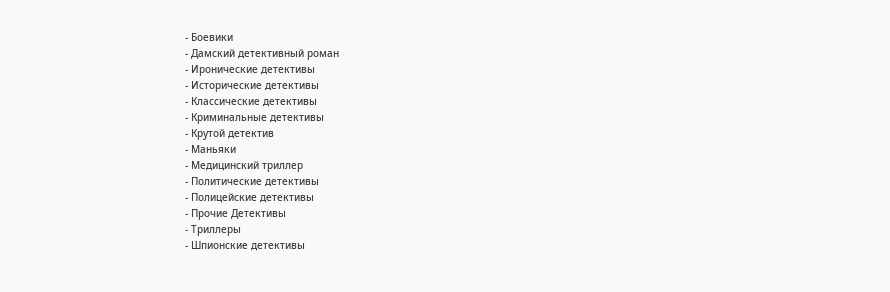- Боевики
- Дамский детективный роман
- Иронические детективы
- Исторические детективы
- Классические детективы
- Криминальные детективы
- Крутой детектив
- Маньяки
- Медицинский триллер
- Политические детективы
- Полицейские детективы
- Прочие Детективы
- Триллеры
- Шпионские детективы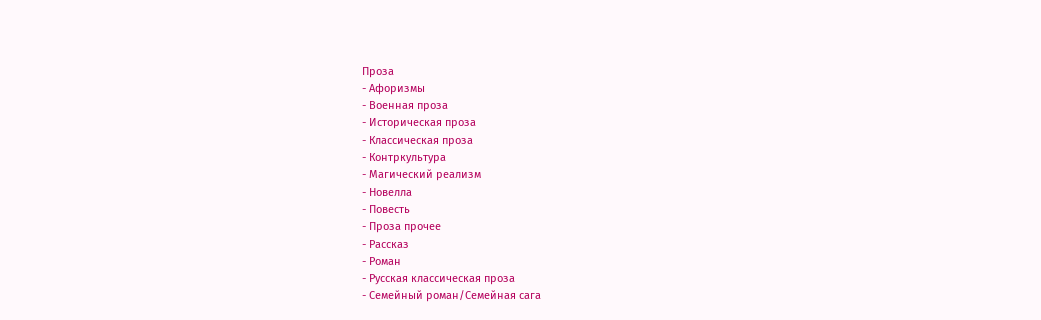Проза
- Афоризмы
- Военная проза
- Историческая проза
- Классическая проза
- Контркультура
- Магический реализм
- Новелла
- Повесть
- Проза прочее
- Рассказ
- Роман
- Русская классическая проза
- Семейный роман/Семейная сага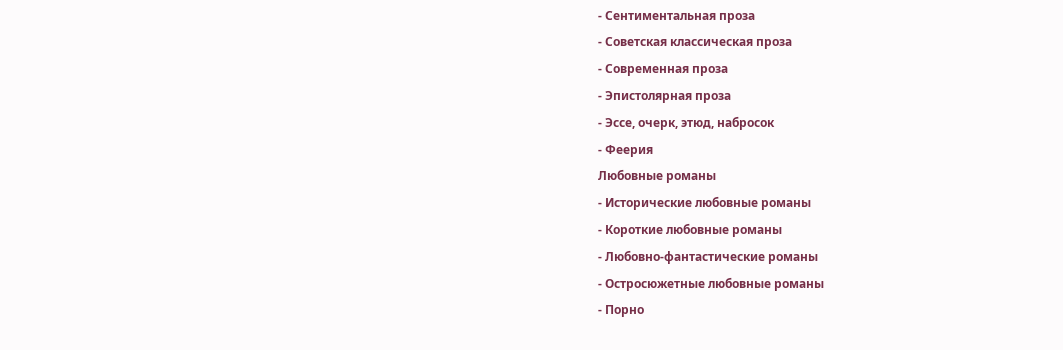- Сентиментальная проза
- Советская классическая проза
- Современная проза
- Эпистолярная проза
- Эссе, очерк, этюд, набросок
- Феерия
Любовные романы
- Исторические любовные романы
- Короткие любовные романы
- Любовно-фантастические романы
- Остросюжетные любовные романы
- Порно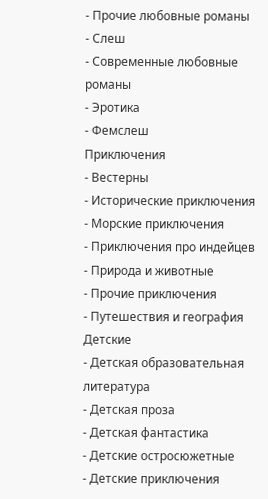- Прочие любовные романы
- Слеш
- Современные любовные романы
- Эротика
- Фемслеш
Приключения
- Вестерны
- Исторические приключения
- Морские приключения
- Приключения про индейцев
- Природа и животные
- Прочие приключения
- Путешествия и география
Детские
- Детская образовательная литература
- Детская проза
- Детская фантастика
- Детские остросюжетные
- Детские приключения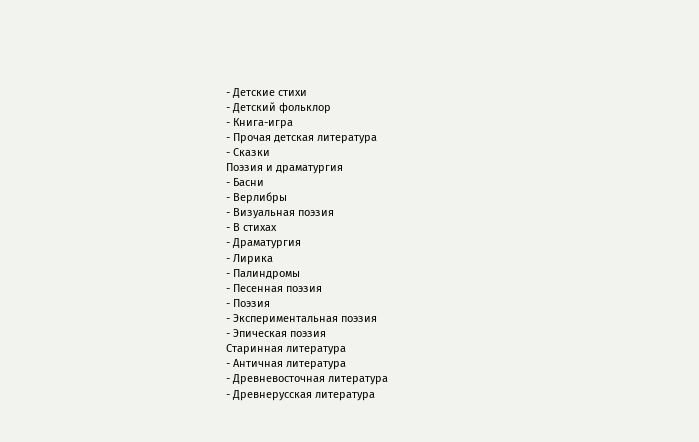- Детские стихи
- Детский фольклор
- Книга-игра
- Прочая детская литература
- Сказки
Поэзия и драматургия
- Басни
- Верлибры
- Визуальная поэзия
- В стихах
- Драматургия
- Лирика
- Палиндромы
- Песенная поэзия
- Поэзия
- Экспериментальная поэзия
- Эпическая поэзия
Старинная литература
- Античная литература
- Древневосточная литература
- Древнерусская литература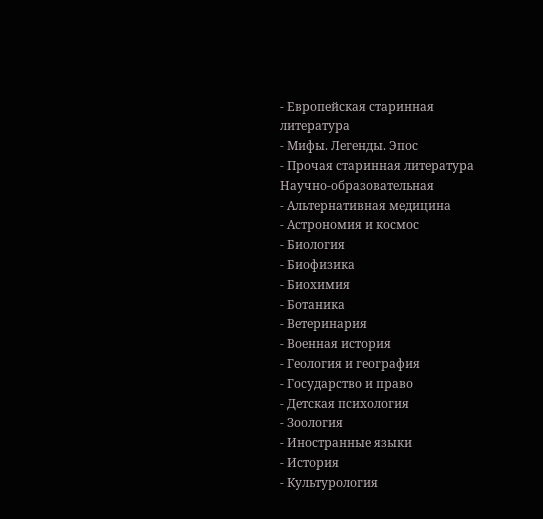- Европейская старинная литература
- Мифы. Легенды. Эпос
- Прочая старинная литература
Научно-образовательная
- Альтернативная медицина
- Астрономия и космос
- Биология
- Биофизика
- Биохимия
- Ботаника
- Ветеринария
- Военная история
- Геология и география
- Государство и право
- Детская психология
- Зоология
- Иностранные языки
- История
- Культурология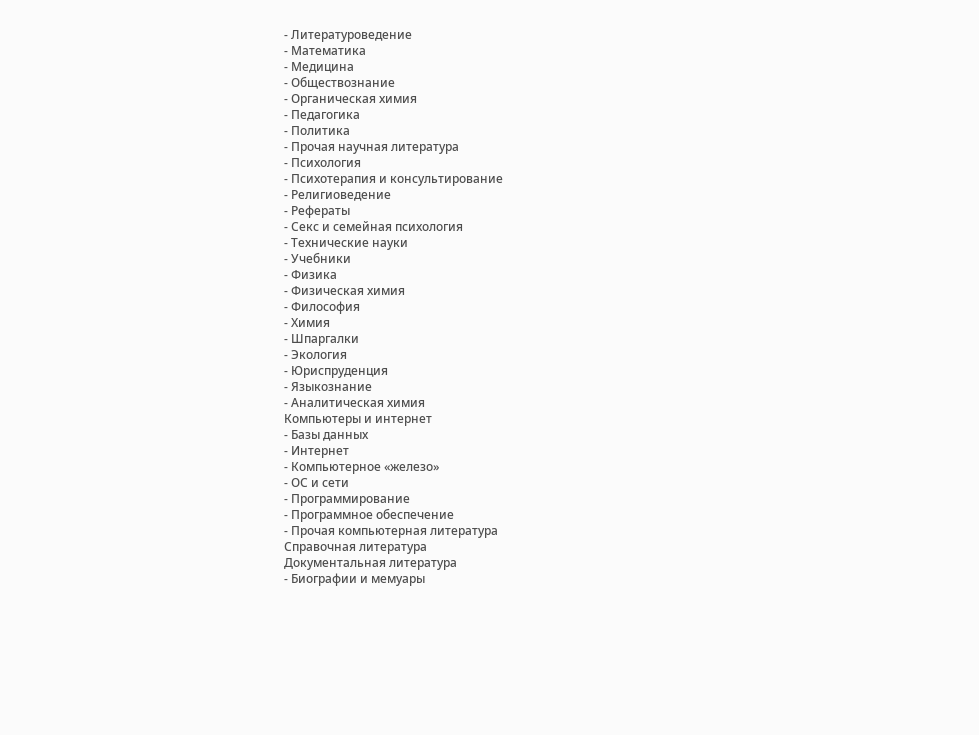- Литературоведение
- Математика
- Медицина
- Обществознание
- Органическая химия
- Педагогика
- Политика
- Прочая научная литература
- Психология
- Психотерапия и консультирование
- Религиоведение
- Рефераты
- Секс и семейная психология
- Технические науки
- Учебники
- Физика
- Физическая химия
- Философия
- Химия
- Шпаргалки
- Экология
- Юриспруденция
- Языкознание
- Аналитическая химия
Компьютеры и интернет
- Базы данных
- Интернет
- Компьютерное «железо»
- ОС и сети
- Программирование
- Программное обеспечение
- Прочая компьютерная литература
Справочная литература
Документальная литература
- Биографии и мемуары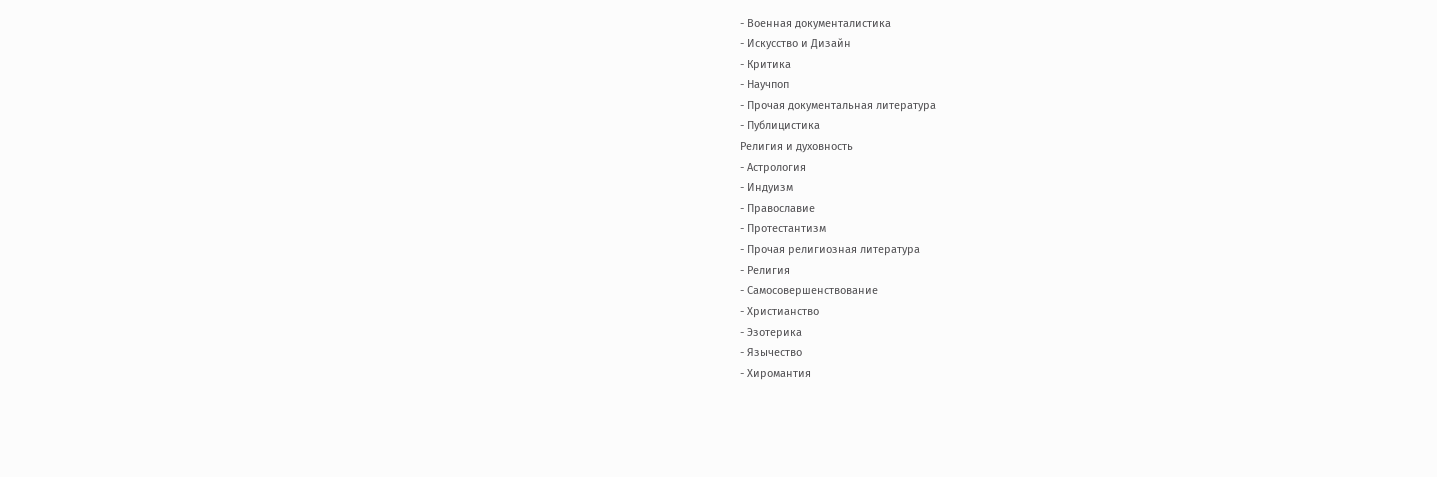- Военная документалистика
- Искусство и Дизайн
- Критика
- Научпоп
- Прочая документальная литература
- Публицистика
Религия и духовность
- Астрология
- Индуизм
- Православие
- Протестантизм
- Прочая религиозная литература
- Религия
- Самосовершенствование
- Христианство
- Эзотерика
- Язычество
- Хиромантия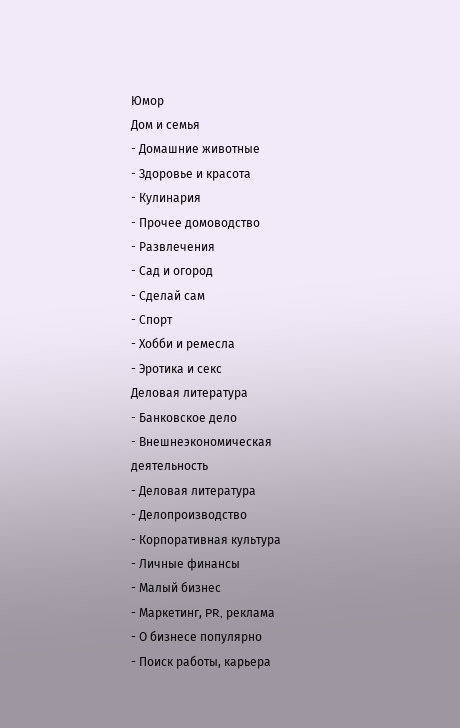Юмор
Дом и семья
- Домашние животные
- Здоровье и красота
- Кулинария
- Прочее домоводство
- Развлечения
- Сад и огород
- Сделай сам
- Спорт
- Хобби и ремесла
- Эротика и секс
Деловая литература
- Банковское дело
- Внешнеэкономическая деятельность
- Деловая литература
- Делопроизводство
- Корпоративная культура
- Личные финансы
- Малый бизнес
- Маркетинг, PR, реклама
- О бизнесе популярно
- Поиск работы, карьера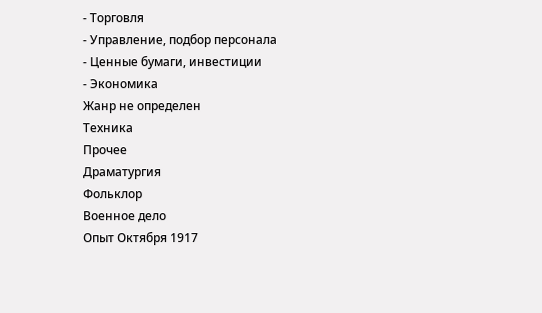- Торговля
- Управление, подбор персонала
- Ценные бумаги, инвестиции
- Экономика
Жанр не определен
Техника
Прочее
Драматургия
Фольклор
Военное дело
Опыт Октября 1917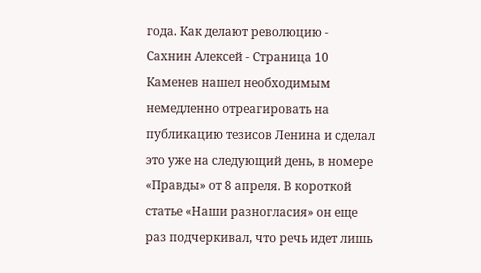года. Как делают революцию - Сахнин Алексей - Страница 10
Каменев нашел необходимым немедленно отреагировать на публикацию тезисов Ленина и сделал это уже на следующий день, в номере «Правды» от 8 апреля. В короткой статье «Наши разногласия» он еще раз подчеркивал, что речь идет лишь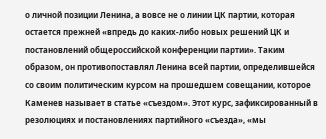о личной позиции Ленина, а вовсе не о линии ЦК партии, которая остается прежней «впредь до каких-либо новых решений ЦК и постановлений общероссийской конференции партии». Таким образом, он противопоставлял Ленина всей партии, определившейся со своим политическим курсом на прошедшем совещании, которое Каменев называет в статье «съездом». Этот курс, зафиксированный в резолюциях и постановлениях партийного «съезда», «мы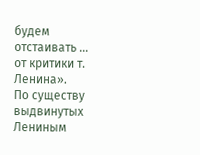будем отстаивать … от критики т. Ленина».
По существу выдвинутых Лениным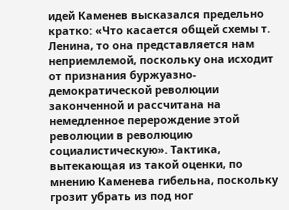идей Каменев высказался предельно кратко: «Что касается общей схемы т. Ленина, то она представляется нам неприемлемой, поскольку она исходит от признания буржуазно-демократической революции законченной и рассчитана на немедленное перерождение этой революции в революцию социалистическую». Тактика, вытекающая из такой оценки, по мнению Каменева гибельна, поскольку грозит убрать из под ног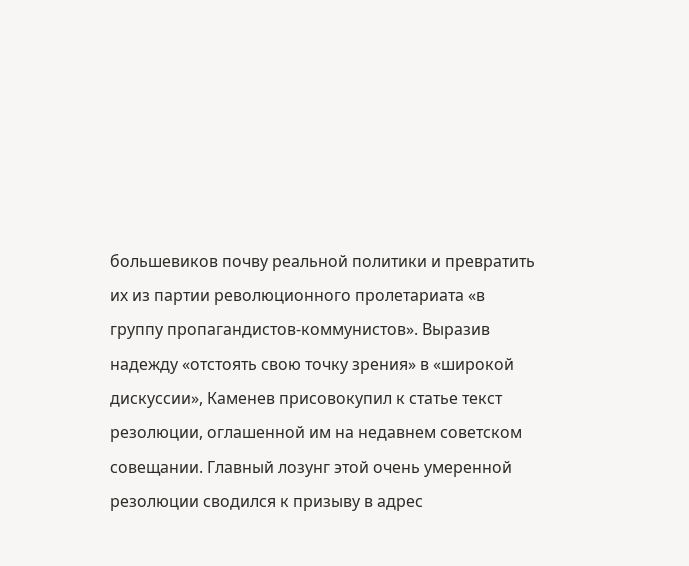большевиков почву реальной политики и превратить их из партии революционного пролетариата «в группу пропагандистов-коммунистов». Выразив надежду «отстоять свою точку зрения» в «широкой дискуссии», Каменев присовокупил к статье текст резолюции, оглашенной им на недавнем советском совещании. Главный лозунг этой очень умеренной резолюции сводился к призыву в адрес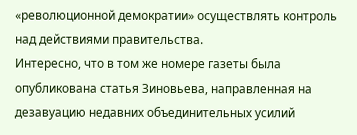«революционной демократии» осуществлять контроль над действиями правительства.
Интересно, что в том же номере газеты была опубликована статья Зиновьева, направленная на дезавуацию недавних объединительных усилий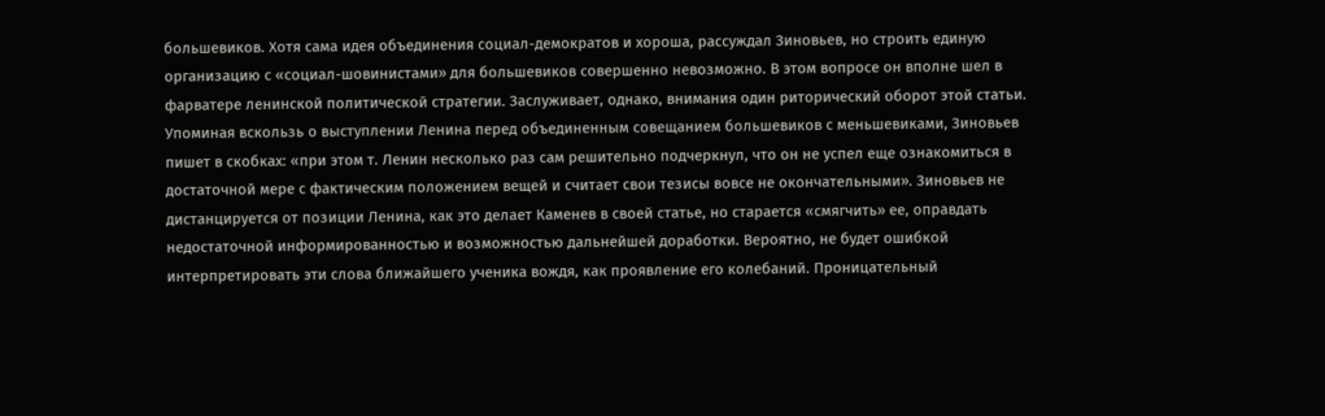большевиков. Хотя сама идея объединения социал-демократов и хороша, рассуждал Зиновьев, но строить единую организацию с «социал-шовинистами» для большевиков совершенно невозможно. В этом вопросе он вполне шел в фарватере ленинской политической стратегии. Заслуживает, однако, внимания один риторический оборот этой статьи. Упоминая вскользь о выступлении Ленина перед объединенным совещанием большевиков с меньшевиками, Зиновьев пишет в скобках: «при этом т. Ленин несколько раз сам решительно подчеркнул, что он не успел еще ознакомиться в достаточной мере с фактическим положением вещей и считает свои тезисы вовсе не окончательными». Зиновьев не дистанцируется от позиции Ленина, как это делает Каменев в своей статье, но старается «смягчить» ее, оправдать недостаточной информированностью и возможностью дальнейшей доработки. Вероятно, не будет ошибкой интерпретировать эти слова ближайшего ученика вождя, как проявление его колебаний. Проницательный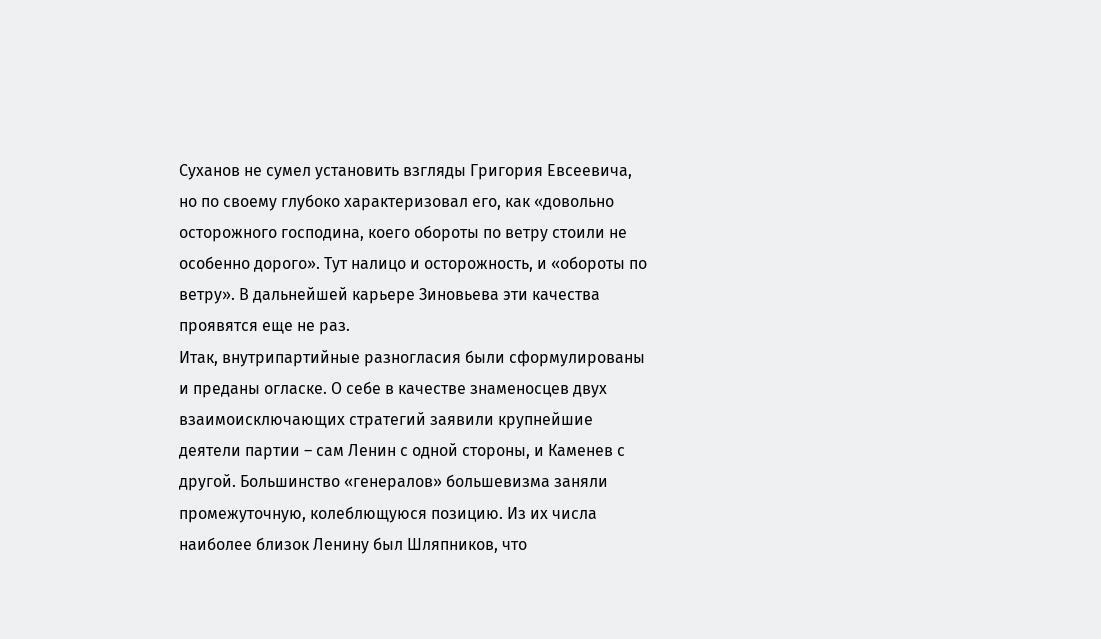Суханов не сумел установить взгляды Григория Евсеевича, но по своему глубоко характеризовал его, как «довольно осторожного господина, коего обороты по ветру стоили не особенно дорого». Тут налицо и осторожность, и «обороты по ветру». В дальнейшей карьере Зиновьева эти качества проявятся еще не раз.
Итак, внутрипартийные разногласия были сформулированы и преданы огласке. О себе в качестве знаменосцев двух взаимоисключающих стратегий заявили крупнейшие деятели партии – сам Ленин с одной стороны, и Каменев с другой. Большинство «генералов» большевизма заняли промежуточную, колеблющуюся позицию. Из их числа наиболее близок Ленину был Шляпников, что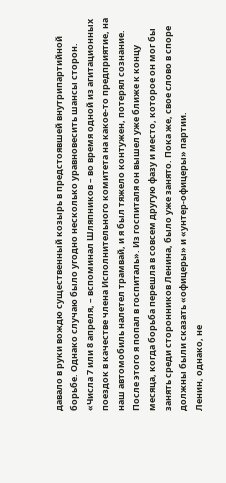давало в руки вождю существенный козырь в предстоявшей внутрипартийной борьбе. Однако случаю было угодно несколько уравновесить шансы сторон. «Числа 7 или 8 апреля, – вспоминал Шляпников – во время одной из агитационных поездок в качестве члена Исполнительного комитета на какое-то предприятие, на наш автомобиль налетел трамвай, и я был тяжело контужен, потерял сознание. После этого я попал в госпиталь». Из госпиталя он вышел уже ближе к концу месяца, когда борьба перешла в совсем другую фазу и место, которое он мог бы занять среди сторонников Ленина, было уже занято. Пока же, свое слово в споре должны были сказать «офицеры» и «унтер-офицеры» партии.
Ленин, однако, не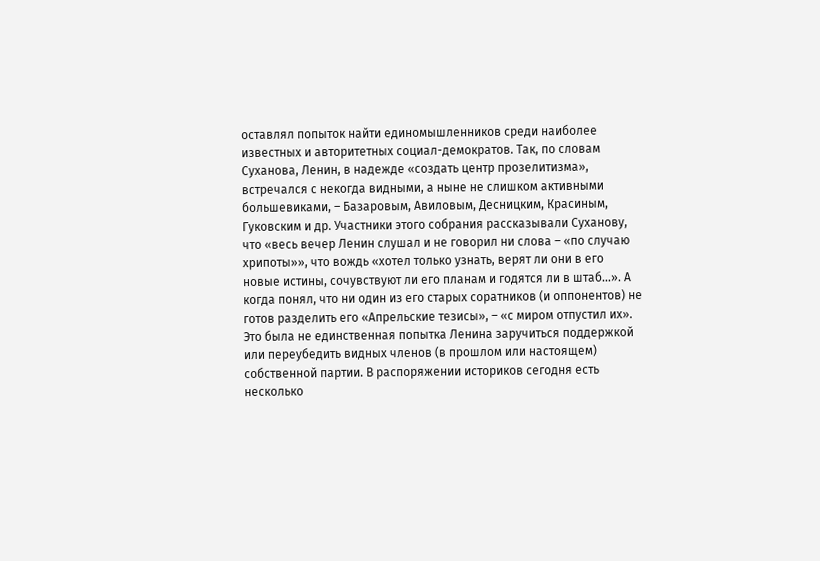оставлял попыток найти единомышленников среди наиболее известных и авторитетных социал-демократов. Так, по словам Суханова, Ленин, в надежде «создать центр прозелитизма», встречался с некогда видными, а ныне не слишком активными большевиками, – Базаровым, Авиловым, Десницким, Красиным, Гуковским и др. Участники этого собрания рассказывали Суханову, что «весь вечер Ленин слушал и не говорил ни слова – «по случаю хрипоты»», что вождь «хотел только узнать, верят ли они в его новые истины, сочувствуют ли его планам и годятся ли в штаб…». А когда понял, что ни один из его старых соратников (и оппонентов) не готов разделить его «Апрельские тезисы», – «с миром отпустил их».
Это была не единственная попытка Ленина заручиться поддержкой или переубедить видных членов (в прошлом или настоящем) собственной партии. В распоряжении историков сегодня есть несколько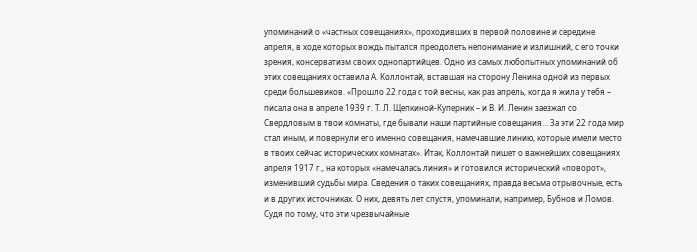упоминаний о «частных совещаниях», проходивших в первой половине и середине апреля, в ходе которых вождь пытался преодолеть непонимание и излишний, с его точки зрения, консерватизм своих однопартийцев. Одно из самых любопытных упоминаний об этих совещаниях оставила А. Коллонтай, вставшая на сторону Ленина одной из первых среди большевиков. «Прошло 22 года с той весны, как раз апрель, когда я жила у тебя – писала она в апреле 1939 г. Т. Л. Щепкиной-Куперник – и В. И. Ленин заезжал со Свердловым в твои комнаты, где бывали наши партийные совещания… За эти 22 года мир стал иным, и повернули его именно совещания, намечавшие линию, которые имели место в твоих сейчас исторических комнатах». Итак, Коллонтай пишет о важнейших совещаниях апреля 1917 г., на которых «намечалась линия» и готовился исторический «поворот», изменивший судьбы мира. Сведения о таких совещаниях, правда весьма отрывочные, есть и в других источниках. О них, девять лет спустя, упоминали, например, Бубнов и Ломов.
Судя по тому, что эти чрезвычайные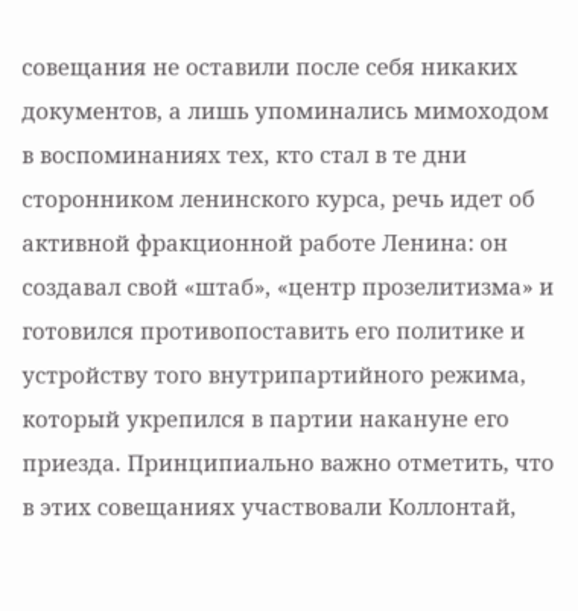совещания не оставили после себя никаких документов, а лишь упоминались мимоходом в воспоминаниях тех, кто стал в те дни сторонником ленинского курса, речь идет об активной фракционной работе Ленина: он создавал свой «штаб», «центр прозелитизма» и готовился противопоставить его политике и устройству того внутрипартийного режима, который укрепился в партии накануне его приезда. Принципиально важно отметить, что в этих совещаниях участвовали Коллонтай,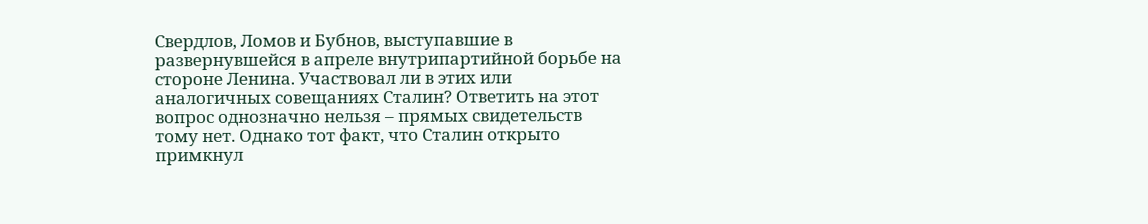Свердлов, Ломов и Бубнов, выступавшие в развернувшейся в апреле внутрипартийной борьбе на стороне Ленина. Участвовал ли в этих или аналогичных совещаниях Сталин? Ответить на этот вопрос однозначно нельзя – прямых свидетельств тому нет. Однако тот факт, что Сталин открыто примкнул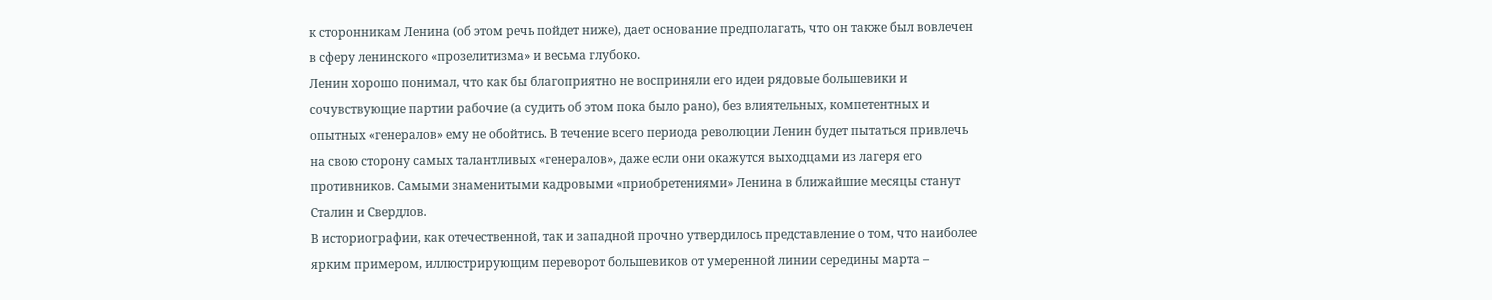к сторонникам Ленина (об этом речь пойдет ниже), дает основание предполагать, что он также был вовлечен в сферу ленинского «прозелитизма» и весьма глубоко.
Ленин хорошо понимал, что как бы благоприятно не восприняли его идеи рядовые большевики и сочувствующие партии рабочие (а судить об этом пока было рано), без влиятельных, компетентных и опытных «генералов» ему не обойтись. В течение всего периода революции Ленин будет пытаться привлечь на свою сторону самых талантливых «генералов», даже если они окажутся выходцами из лагеря его противников. Самыми знаменитыми кадровыми «приобретениями» Ленина в ближайшие месяцы станут Сталин и Свердлов.
В историографии, как отечественной, так и западной прочно утвердилось представление о том, что наиболее ярким примером, иллюстрирующим переворот большевиков от умеренной линии середины марта –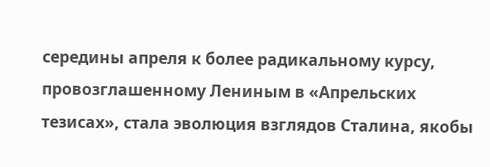середины апреля к более радикальному курсу, провозглашенному Лениным в «Апрельских тезисах», стала эволюция взглядов Сталина, якобы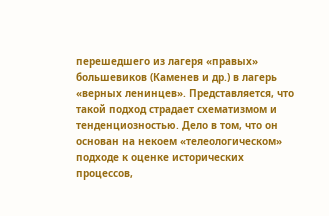перешедшего из лагеря «правых» большевиков (Каменев и др.) в лагерь «верных ленинцев». Представляется, что такой подход страдает схематизмом и тенденциозностью. Дело в том, что он основан на некоем «телеологическом» подходе к оценке исторических процессов,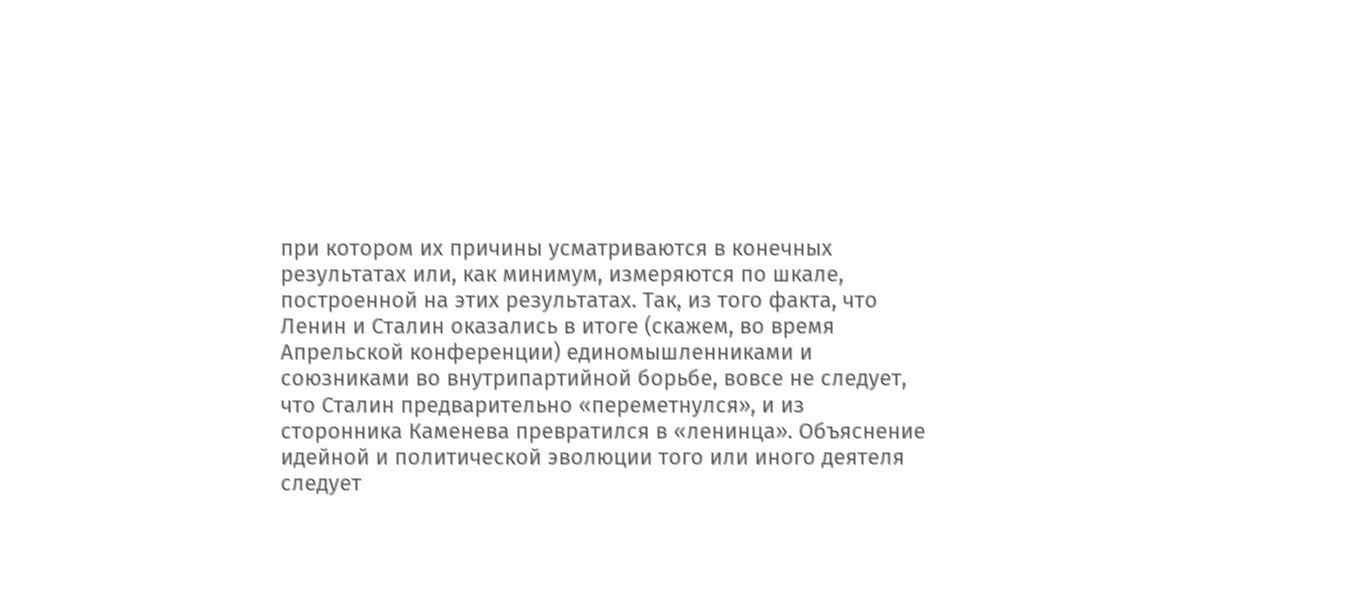при котором их причины усматриваются в конечных результатах или, как минимум, измеряются по шкале, построенной на этих результатах. Так, из того факта, что Ленин и Сталин оказались в итоге (скажем, во время Апрельской конференции) единомышленниками и союзниками во внутрипартийной борьбе, вовсе не следует, что Сталин предварительно «переметнулся», и из сторонника Каменева превратился в «ленинца». Объяснение идейной и политической эволюции того или иного деятеля следует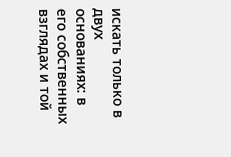искать только в двух основаниях: в его собственных взглядах и той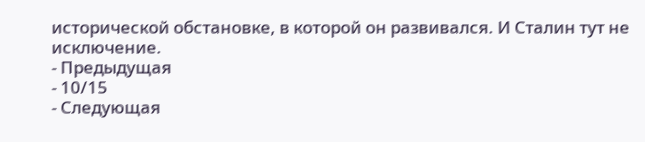исторической обстановке, в которой он развивался. И Сталин тут не исключение.
- Предыдущая
- 10/15
- Следующая